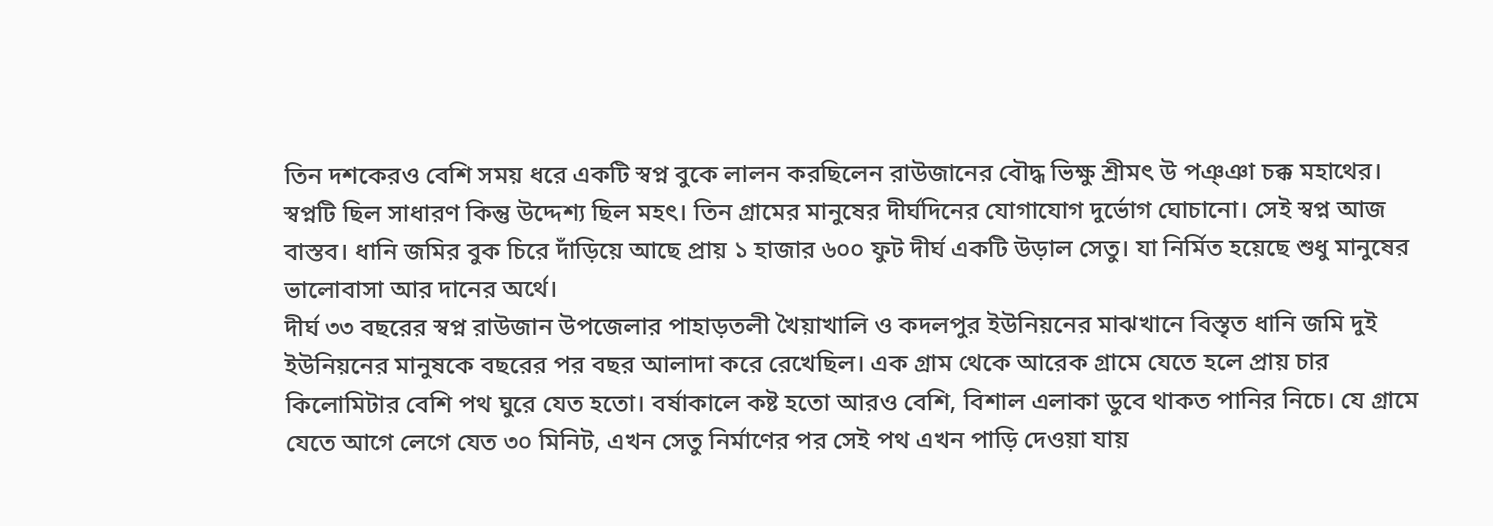তিন দশকেরও বেশি সময় ধরে একটি স্বপ্ন বুকে লালন করছিলেন রাউজানের বৌদ্ধ ভিক্ষু শ্রীমৎ উ পঞ্ঞা চক্ক মহাথের। স্বপ্নটি ছিল সাধারণ কিন্তু উদ্দেশ্য ছিল মহৎ। তিন গ্রামের মানুষের দীর্ঘদিনের যোগাযোগ দুর্ভোগ ঘোচানো। সেই স্বপ্ন আজ বাস্তব। ধানি জমির বুক চিরে দাঁড়িয়ে আছে প্রায় ১ হাজার ৬০০ ফুট দীর্ঘ একটি উড়াল সেতু। যা নির্মিত হয়েছে শুধু মানুষের ভালোবাসা আর দানের অর্থে।
দীর্ঘ ৩৩ বছরের স্বপ্ন রাউজান উপজেলার পাহাড়তলী খৈয়াখালি ও কদলপুর ইউনিয়নের মাঝখানে বিস্তৃত ধানি জমি দুই ইউনিয়নের মানুষকে বছরের পর বছর আলাদা করে রেখেছিল। এক গ্রাম থেকে আরেক গ্রামে যেতে হলে প্রায় চার কিলোমিটার বেশি পথ ঘুরে যেত হতো। বর্ষাকালে কষ্ট হতো আরও বেশি, বিশাল এলাকা ডুবে থাকত পানির নিচে। যে গ্রামে যেতে আগে লেগে যেত ৩০ মিনিট, এখন সেতু নির্মাণের পর সেই পথ এখন পাড়ি দেওয়া যায়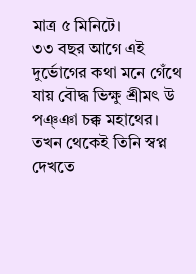মাত্র ৫ মিনিটে।
৩৩ বছর আগে এই দুর্ভোগের কথা মনে গেঁথে যায় বৌদ্ধ ভিক্ষু শ্রীমৎ উ পঞ্ঞা চক্ক মহাথের। তখন থেকেই তিনি স্বপ্ন দেখতে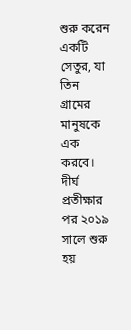শুরু করেন একটি সেতুর, যা তিন গ্রামের মানুষকে এক করবে। দীর্ঘ প্রতীক্ষার পর ২০১৯ সালে শুরু হয়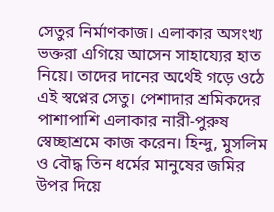সেতুর নির্মাণকাজ। এলাকার অসংখ্য ভক্তরা এগিয়ে আসেন সাহায্যের হাত নিয়ে। তাদের দানের অর্থেই গড়ে ওঠে এই স্বপ্নের সেতু। পেশাদার শ্রমিকদের পাশাপাশি এলাকার নারী-পুরুষ স্বেচ্ছাশ্রমে কাজ করেন। হিন্দু, মুসলিম ও বৌদ্ধ তিন ধর্মের মানুষের জমির উপর দিয়ে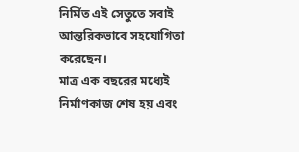নির্মিত এই সেতুতে সবাই আন্তরিকভাবে সহযোগিতা করেছেন।
মাত্র এক বছরের মধ্যেই নির্মাণকাজ শেষ হয় এবং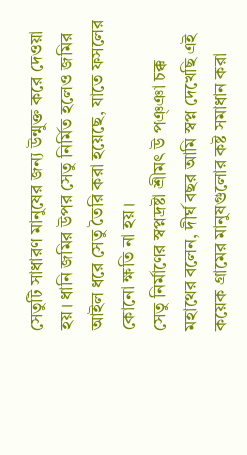সেতুটি সাধারণ মানুষের জন্য উন্মুক্ত করে দেওয়া হয়। ধানি জমির উপর সেতু নির্মিত হলেও জমির আইল ধরে সেতু তৈরি করা হয়েছে, যাতে ফসলের কোনো ক্ষতি না হয়।
সেতু নির্মাণের স্বপ্নদ্রষ্টা শ্রীমৎ উ পঞ্ঞা চক্ক মহাথের বলেন, দীর্ঘ বছর আমি স্বপ্ন দেখেছি এই কয়েক গ্রামের মানুষগুলোর কষ্ট সমাধান করা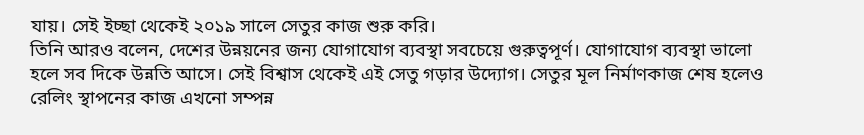যায়। সেই ইচ্ছা থেকেই ২০১৯ সালে সেতুর কাজ শুরু করি।
তিনি আরও বলেন, দেশের উন্নয়নের জন্য যোগাযোগ ব্যবস্থা সবচেয়ে গুরুত্বপূর্ণ। যোগাযোগ ব্যবস্থা ভালো হলে সব দিকে উন্নতি আসে। সেই বিশ্বাস থেকেই এই সেতু গড়ার উদ্যোগ। সেতুর মূল নির্মাণকাজ শেষ হলেও রেলিং স্থাপনের কাজ এখনো সম্পন্ন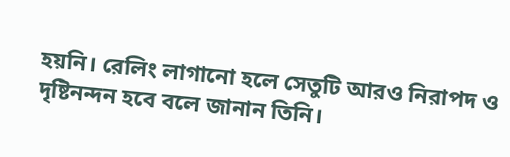হয়নি। রেলিং লাগানো হলে সেতুটি আরও নিরাপদ ও দৃষ্টিনন্দন হবে বলে জানান তিনি।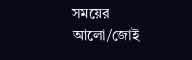সময়ের আলো/জোই